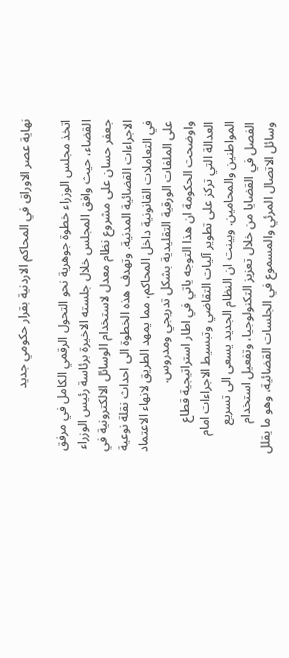نهاية عصر الاوراق في المحاكم الاردنية بقرار حكومي جديد

اتخذ مجلس الوزراء خطوة جوهرية نحو التحول الرقمي الكامل في مرفق القضاء، حيث وافق المجلس خلال جلسته الاخيرة برئاسة رئيس الوزراء جعفر حسان على مشروع نظام معدل لاستخدام الوسائل الالكترونية في الاجراءات القضائية المدنية. وتهدف هذه الخطوة الى احداث نقلة نوعية في التعاملات القانونية داخل المحاكم، مما يمهد الطريق لانهاء الاعتماد على الملفات الورقية التقليدية بشكل تدريجي ومدروس.
واوضحت الحكومة ان هذا التوجه ياتي في اطار استراتيجية قطاع العدالة التي تركز على تطوير آليات التقاضي وتبسيط الاجراءات امام المواطنين والمحامين. وبينت ان النظام الجديد يسعى الى تسريع الفصل في القضايا من خلال تعزيز التكنولوجيا، وتفعيل استخدام وسائل الاتصال المرئي والمسموع في الجلسات القضائية، وهو ما يقلل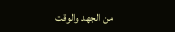من الجهد والوقت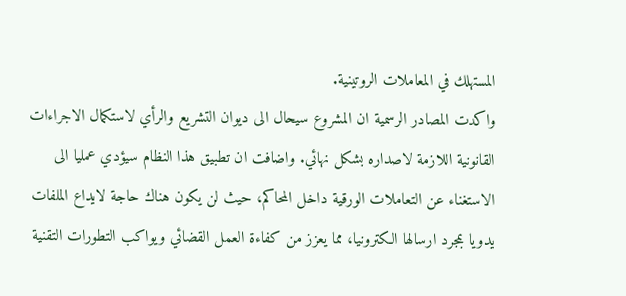المستهلك في المعاملات الروتينية.
واكدت المصادر الرسمية ان المشروع سيحال الى ديوان التشريع والرأي لاستكمال الاجراءات القانونية اللازمة لاصداره بشكل نهائي. واضافت ان تطبيق هذا النظام سيؤدي عمليا الى الاستغناء عن التعاملات الورقية داخل المحاكم، حيث لن يكون هناك حاجة لايداع الملفات يدويا بمجرد ارسالها الكترونيا، مما يعزز من كفاءة العمل القضائي ويواكب التطورات التقنية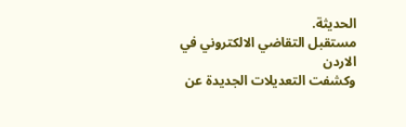الحديثة.
مستقبل التقاضي الالكتروني في الاردن
وكشفت التعديلات الجديدة عن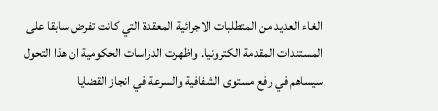الغاء العديد من المتطلبات الاجرائية المعقدة التي كانت تفرض سابقا على المستندات المقدمة الكترونيا. واظهرت الدراسات الحكومية ان هذا التحول سيساهم في رفع مستوى الشفافية والسرعة في انجاز القضايا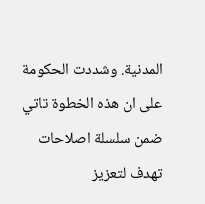المدنية. وشددت الحكومة على ان هذه الخطوة تاتي ضمن سلسلة اصلاحات تهدف لتعزيز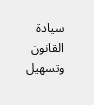سيادة القانون وتسهيل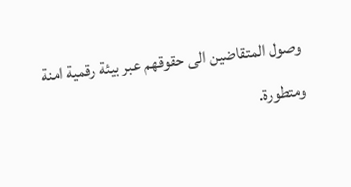وصول المتقاضين الى حقوقهم عبر بيئة رقمية امنة ومتطورة.